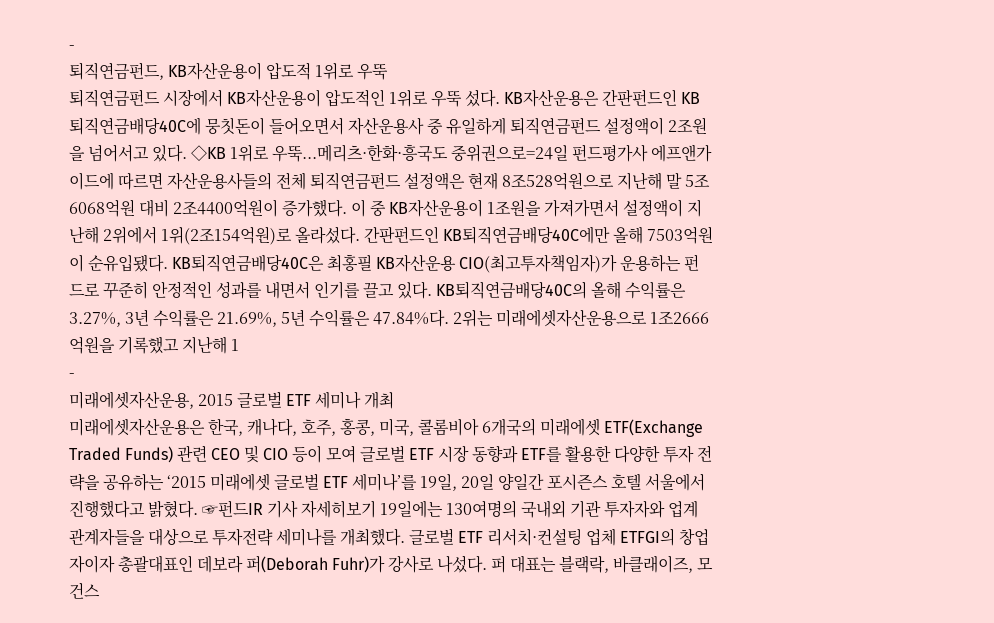-
퇴직연금펀드, KB자산운용이 압도적 1위로 우뚝
퇴직연금펀드 시장에서 KB자산운용이 압도적인 1위로 우뚝 섰다. KB자산운용은 간판펀드인 KB퇴직연금배당40C에 뭉칫돈이 들어오면서 자산운용사 중 유일하게 퇴직연금펀드 설정액이 2조원을 넘어서고 있다. ◇KB 1위로 우뚝...메리츠·한화·흥국도 중위권으로=24일 펀드평가사 에프앤가이드에 따르면 자산운용사들의 전체 퇴직연금펀드 설정액은 현재 8조528억원으로 지난해 말 5조6068억원 대비 2조4400억원이 증가했다. 이 중 KB자산운용이 1조원을 가져가면서 설정액이 지난해 2위에서 1위(2조154억원)로 올라섰다. 간판펀드인 KB퇴직연금배당40C에만 올해 7503억원이 순유입됐다. KB퇴직연금배당40C은 최홍필 KB자산운용 CIO(최고투자책임자)가 운용하는 펀드로 꾸준히 안정적인 성과를 내면서 인기를 끌고 있다. KB퇴직연금배당40C의 올해 수익률은 3.27%, 3년 수익률은 21.69%, 5년 수익률은 47.84%다. 2위는 미래에셋자산운용으로 1조2666억원을 기록했고 지난해 1
-
미래에셋자산운용, 2015 글로벌 ETF 세미나 개최
미래에셋자산운용은 한국, 캐나다, 호주, 홍콩, 미국, 콜롬비아 6개국의 미래에셋 ETF(Exchange Traded Funds) 관련 CEO 및 CIO 등이 모여 글로벌 ETF 시장 동향과 ETF를 활용한 다양한 투자 전략을 공유하는 ‘2015 미래에셋 글로벌 ETF 세미나’를 19일, 20일 양일간 포시즌스 호텔 서울에서 진행했다고 밝혔다. ☞펀드IR 기사 자세히보기 19일에는 130여명의 국내외 기관 투자자와 업계 관계자들을 대상으로 투자전략 세미나를 개최했다. 글로벌 ETF 리서치·컨설팅 업체 ETFGI의 창업자이자 총괄대표인 데보라 퍼(Deborah Fuhr)가 강사로 나섰다. 퍼 대표는 블랙락, 바클래이즈, 모건스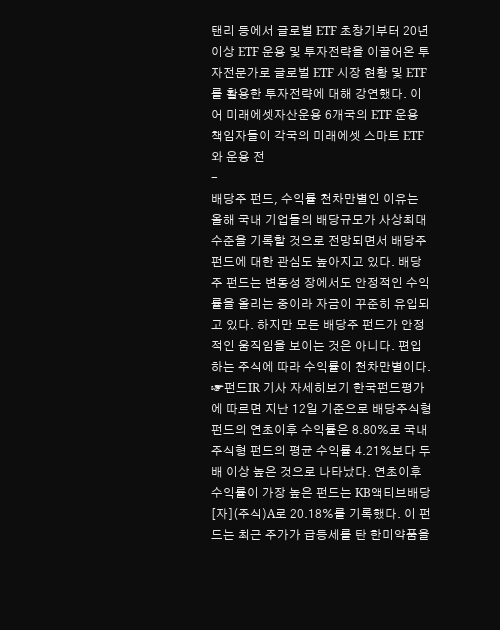탠리 등에서 글로벌 ETF 초창기부터 20년 이상 ETF 운용 및 투자전략을 이끌어온 투자전문가로 글로벌 ETF 시장 현황 및 ETF를 활용한 투자전략에 대해 강연했다. 이어 미래에셋자산운용 6개국의 ETF 운용 책임자들이 각국의 미래에셋 스마트 ETF와 운용 전
-
배당주 펀드, 수익률 천차만별인 이유는
올해 국내 기업들의 배당규모가 사상최대 수준을 기록할 것으로 전망되면서 배당주 펀드에 대한 관심도 높아지고 있다. 배당주 펀드는 변동성 장에서도 안정적인 수익률을 올리는 중이라 자금이 꾸준히 유입되고 있다. 하지만 모든 배당주 펀드가 안정적인 움직임을 보이는 것은 아니다. 편입하는 주식에 따라 수익률이 천차만별이다. ☞펀드IR 기사 자세히보기 한국펀드평가에 따르면 지난 12일 기준으로 배당주식형 펀드의 연초이후 수익률은 8.80%로 국내 주식형 펀드의 평균 수익률 4.21%보다 두 배 이상 높은 것으로 나타났다. 연초이후 수익률이 가장 높은 펀드는 KB액티브배당[자](주식)A로 20.18%를 기록했다. 이 펀드는 최근 주가가 급등세를 탄 한미약품을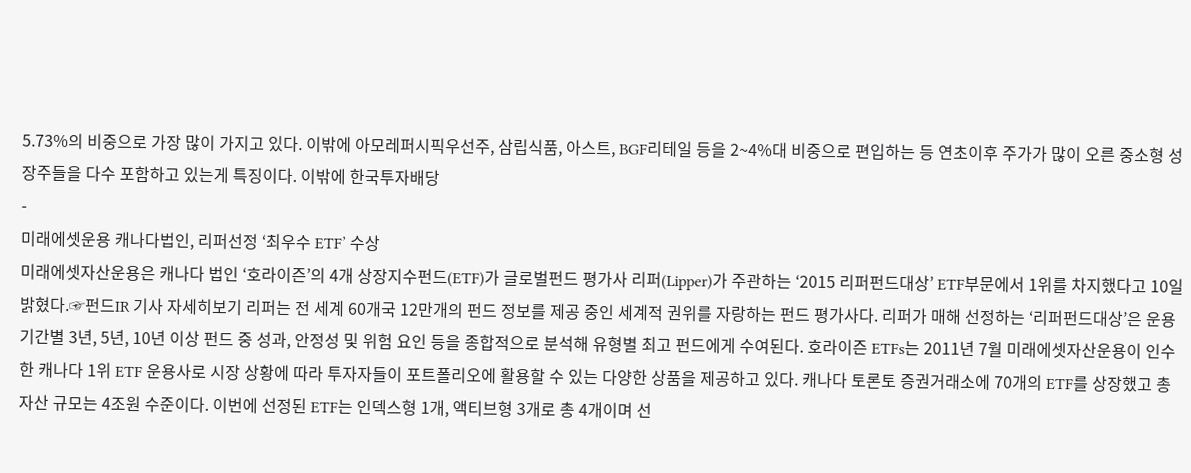5.73%의 비중으로 가장 많이 가지고 있다. 이밖에 아모레퍼시픽우선주, 삼립식품, 아스트, BGF리테일 등을 2~4%대 비중으로 편입하는 등 연초이후 주가가 많이 오른 중소형 성장주들을 다수 포함하고 있는게 특징이다. 이밖에 한국투자배당
-
미래에셋운용 캐나다법인, 리퍼선정 ‘최우수 ETF’ 수상
미래에셋자산운용은 캐나다 법인 ‘호라이즌’의 4개 상장지수펀드(ETF)가 글로벌펀드 평가사 리퍼(Lipper)가 주관하는 ‘2015 리퍼펀드대상’ ETF부문에서 1위를 차지했다고 10일 밝혔다.☞펀드IR 기사 자세히보기 리퍼는 전 세계 60개국 12만개의 펀드 정보를 제공 중인 세계적 권위를 자랑하는 펀드 평가사다. 리퍼가 매해 선정하는 ‘리퍼펀드대상’은 운용 기간별 3년, 5년, 10년 이상 펀드 중 성과, 안정성 및 위험 요인 등을 종합적으로 분석해 유형별 최고 펀드에게 수여된다. 호라이즌 ETFs는 2011년 7월 미래에셋자산운용이 인수한 캐나다 1위 ETF 운용사로 시장 상황에 따라 투자자들이 포트폴리오에 활용할 수 있는 다양한 상품을 제공하고 있다. 캐나다 토론토 증권거래소에 70개의 ETF를 상장했고 총자산 규모는 4조원 수준이다. 이번에 선정된 ETF는 인덱스형 1개, 액티브형 3개로 총 4개이며 선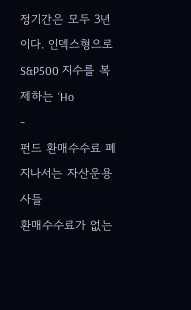정기간은 모두 3년이다. 인덱스형으로 S&P500 지수를 복제하는 ‘Ho
-
펀드 환매수수료 폐지나서는 자산운용사들
환매수수료가 없는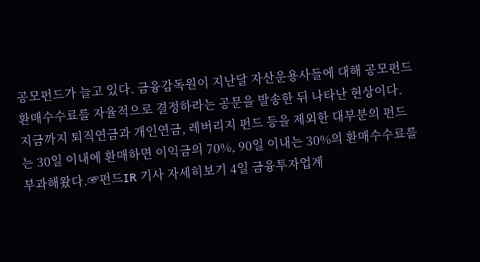공모펀드가 늘고 있다. 금융감독원이 지난달 자산운용사들에 대해 공모펀드 환매수수료를 자율적으로 결정하라는 공문을 발송한 뒤 나타난 현상이다. 지금까지 퇴직연금과 개인연금, 레버리지 펀드 등을 제외한 대부분의 펀드는 30일 이내에 환매하면 이익금의 70%, 90일 이내는 30%의 환매수수료를 부과해왔다.☞펀드IR 기사 자세히보기 4일 금융투자업계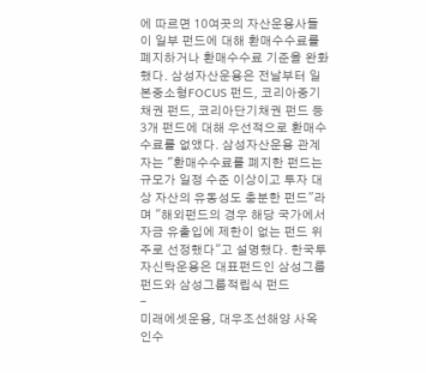에 따르면 10여곳의 자산운용사들이 일부 펀드에 대해 환매수수료를 폐지하거나 환매수수료 기준을 완화했다. 삼성자산운용은 전날부터 일본중소형FOCUS 펀드, 코리아중기채권 펀드, 코리아단기채권 펀드 등 3개 펀드에 대해 우선적으로 환매수수료를 없앴다. 삼성자산운용 관계자는 "환매수수료를 폐지한 펀드는 규모가 일정 수준 이상이고 투자 대상 자산의 유동성도 충분한 펀드"라며 "해외펀드의 경우 해당 국가에서 자금 유출입에 제한이 없는 펀드 위주로 선정했다"고 설명했다. 한국투자신탁운용은 대표펀드인 삼성그룹 펀드와 삼성그룹적립식 펀드
-
미래에셋운용, 대우조선해양 사옥 인수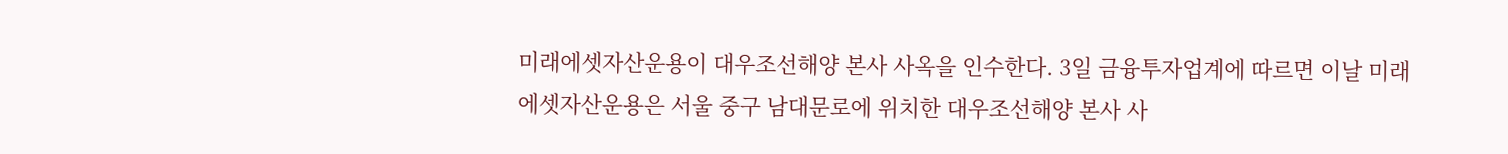미래에셋자산운용이 대우조선해양 본사 사옥을 인수한다. 3일 금융투자업계에 따르면 이날 미래에셋자산운용은 서울 중구 남대문로에 위치한 대우조선해양 본사 사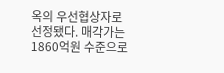옥의 우선협상자로 선정됐다. 매각가는 1860억원 수준으로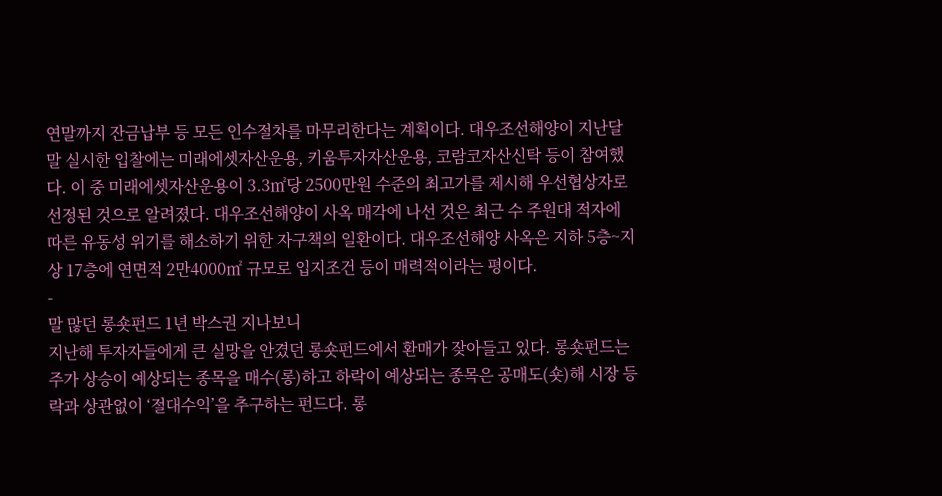연말까지 잔금납부 등 모든 인수절차를 마무리한다는 계획이다. 대우조선해양이 지난달 말 실시한 입찰에는 미래에셋자산운용, 키움투자자산운용, 코람코자산신탁 등이 참여했다. 이 중 미래에셋자산운용이 3.3㎡당 2500만원 수준의 최고가를 제시해 우선협상자로 선정된 것으로 알려졌다. 대우조선해양이 사옥 매각에 나선 것은 최근 수 주원대 적자에 따른 유동성 위기를 해소하기 위한 자구책의 일환이다. 대우조선해양 사옥은 지하 5층~지상 17층에 연면적 2만4000㎡ 규모로 입지조건 등이 매력적이라는 평이다.
-
말 많던 롱숏펀드 1년 박스권 지나보니
지난해 투자자들에게 큰 실망을 안겼던 롱숏펀드에서 환매가 잦아들고 있다. 롱숏펀드는 주가 상승이 예상되는 종목을 매수(롱)하고 하락이 예상되는 종목은 공매도(숏)해 시장 등락과 상관없이 ‘절대수익’을 추구하는 펀드다. 롱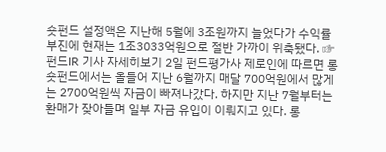숏펀드 설정액은 지난해 5월에 3조원까지 늘었다가 수익률 부진에 현재는 1조3033억원으로 절반 가까이 위축됐다. ☞펀드IR 기사 자세히보기 2일 펀드평가사 제로인에 따르면 롱숏펀드에서는 올들어 지난 6월까지 매달 700억원에서 많게는 2700억원씩 자금이 빠져나갔다. 하지만 지난 7월부터는 환매가 잦아들며 일부 자금 유입이 이뤄지고 있다. 롱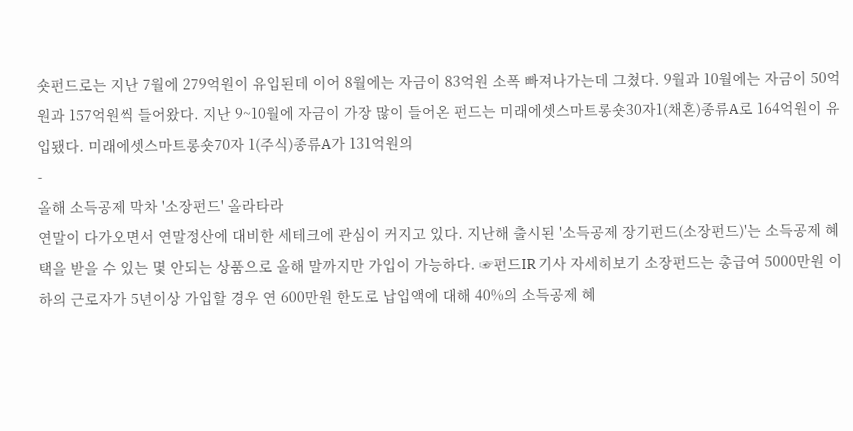숏펀드로는 지난 7월에 279억원이 유입된데 이어 8월에는 자금이 83억원 소폭 빠져나가는데 그쳤다. 9월과 10월에는 자금이 50억원과 157억원씩 들어왔다. 지난 9~10월에 자금이 가장 많이 들어온 펀드는 미래에셋스마트롱숏30자1(채혼)종류A로 164억원이 유입됐다. 미래에셋스마트롱숏70자 1(주식)종류A가 131억원의
-
올해 소득공제 막차 '소장펀드' 올라타라
연말이 다가오면서 연말정산에 대비한 세테크에 관심이 커지고 있다. 지난해 출시된 '소득공제 장기펀드(소장펀드)'는 소득공제 혜택을 받을 수 있는 몇 안되는 상품으로 올해 말까지만 가입이 가능하다. ☞펀드IR 기사 자세히보기 소장펀드는 총급여 5000만원 이하의 근로자가 5년이상 가입할 경우 연 600만원 한도로 납입액에 대해 40%의 소득공제 혜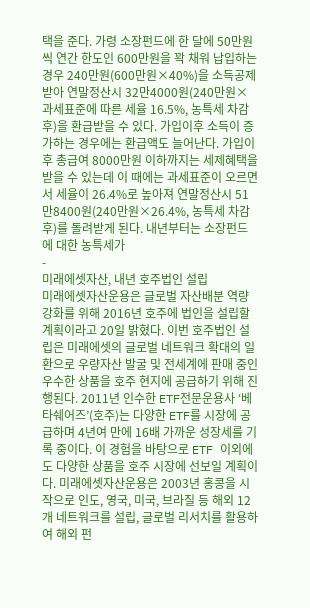택을 준다. 가령 소장펀드에 한 달에 50만원씩 연간 한도인 600만원을 꽉 채워 납입하는 경우 240만원(600만원×40%)을 소득공제 받아 연말정산시 32만4000원(240만원×과세표준에 따른 세율 16.5%, 농특세 차감후)을 환급받을 수 있다. 가입이후 소득이 증가하는 경우에는 환급액도 늘어난다. 가입이후 총급여 8000만원 이하까지는 세제혜택을 받을 수 있는데 이 때에는 과세표준이 오르면서 세율이 26.4%로 높아져 연말정산시 51만8400원(240만원×26.4%, 농특세 차감후)를 돌려받게 된다. 내년부터는 소장펀드에 대한 농특세가
-
미래에셋자산, 내년 호주법인 설립
미래에셋자산운용은 글로벌 자산배분 역량 강화를 위해 2016년 호주에 법인을 설립할 계획이라고 20일 밝혔다. 이번 호주법인 설립은 미래에셋의 글로벌 네트워크 확대의 일환으로 우량자산 발굴 및 전세계에 판매 중인 우수한 상품을 호주 현지에 공급하기 위해 진행된다. 2011년 인수한 ETF전문운용사 ‘베타쉐어즈’(호주)는 다양한 ETF를 시장에 공급하며 4년여 만에 16배 가까운 성장세를 기록 중이다. 이 경험을 바탕으로 ETF 이외에도 다양한 상품을 호주 시장에 선보일 계획이다. 미래에셋자산운용은 2003년 홍콩을 시작으로 인도, 영국, 미국, 브라질 등 해외 12개 네트워크를 설립, 글로벌 리서치를 활용하여 해외 펀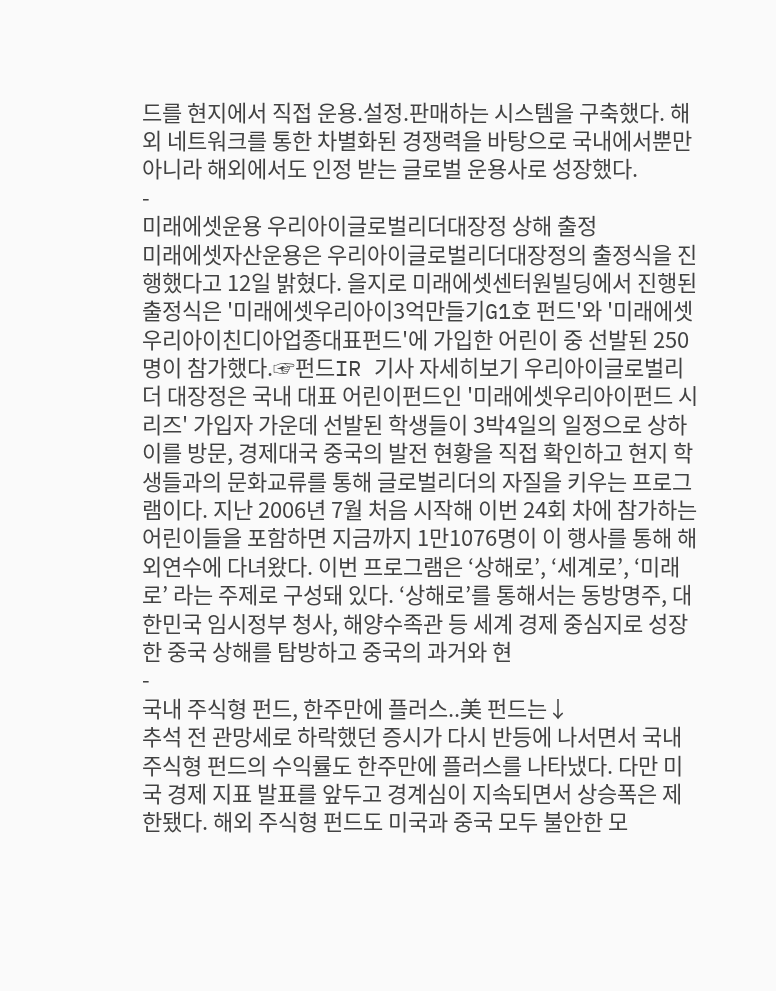드를 현지에서 직접 운용.설정.판매하는 시스템을 구축했다. 해외 네트워크를 통한 차별화된 경쟁력을 바탕으로 국내에서뿐만 아니라 해외에서도 인정 받는 글로벌 운용사로 성장했다.
-
미래에셋운용 우리아이글로벌리더대장정 상해 출정
미래에셋자산운용은 우리아이글로벌리더대장정의 출정식을 진행했다고 12일 밝혔다. 을지로 미래에셋센터원빌딩에서 진행된 출정식은 '미래에셋우리아이3억만들기G1호 펀드'와 '미래에셋우리아이친디아업종대표펀드'에 가입한 어린이 중 선발된 250명이 참가했다.☞펀드IR 기사 자세히보기 우리아이글로벌리더 대장정은 국내 대표 어린이펀드인 '미래에셋우리아이펀드 시리즈' 가입자 가운데 선발된 학생들이 3박4일의 일정으로 상하이를 방문, 경제대국 중국의 발전 현황을 직접 확인하고 현지 학생들과의 문화교류를 통해 글로벌리더의 자질을 키우는 프로그램이다. 지난 2006년 7월 처음 시작해 이번 24회 차에 참가하는 어린이들을 포함하면 지금까지 1만1076명이 이 행사를 통해 해외연수에 다녀왔다. 이번 프로그램은 ‘상해로’, ‘세계로’, ‘미래로’ 라는 주제로 구성돼 있다. ‘상해로’를 통해서는 동방명주, 대한민국 임시정부 청사, 해양수족관 등 세계 경제 중심지로 성장한 중국 상해를 탐방하고 중국의 과거와 현
-
국내 주식형 펀드, 한주만에 플러스..美 펀드는↓
추석 전 관망세로 하락했던 증시가 다시 반등에 나서면서 국내 주식형 펀드의 수익률도 한주만에 플러스를 나타냈다. 다만 미국 경제 지표 발표를 앞두고 경계심이 지속되면서 상승폭은 제한됐다. 해외 주식형 펀드도 미국과 중국 모두 불안한 모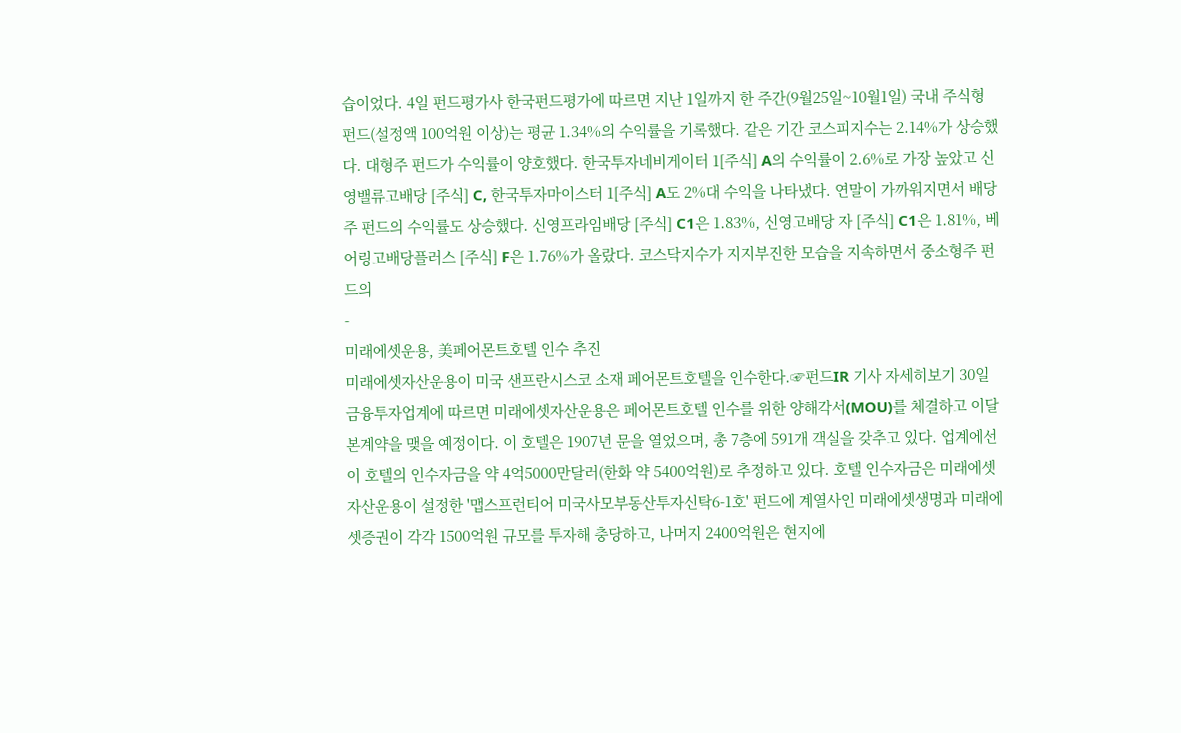습이었다. 4일 펀드평가사 한국펀드평가에 따르면 지난 1일까지 한 주간(9월25일~10월1일) 국내 주식형 펀드(설정액 100억원 이상)는 평균 1.34%의 수익률을 기록했다. 같은 기간 코스피지수는 2.14%가 상승했다. 대형주 펀드가 수익률이 양호했다. 한국투자네비게이터 1[주식] A의 수익률이 2.6%로 가장 높았고 신영밸류고배당 [주식] C, 한국투자마이스터 1[주식] A도 2%대 수익을 나타냈다. 연말이 가까워지면서 배당주 펀드의 수익률도 상승했다. 신영프라임배당 [주식] C1은 1.83%, 신영고배당 자 [주식] C1은 1.81%, 베어링고배당플러스 [주식] F은 1.76%가 올랐다. 코스닥지수가 지지부진한 모습을 지속하면서 중소형주 펀드의
-
미래에셋운용, 美페어몬트호텔 인수 추진
미래에셋자산운용이 미국 샌프란시스코 소재 페어몬트호텔을 인수한다.☞펀드IR 기사 자세히보기 30일 금융투자업계에 따르면 미래에셋자산운용은 페어몬트호텔 인수를 위한 양해각서(MOU)를 체결하고 이달 본계약을 맺을 예정이다. 이 호텔은 1907년 문을 열었으며, 총 7층에 591개 객실을 갖추고 있다. 업계에선 이 호텔의 인수자금을 약 4억5000만달러(한화 약 5400억원)로 추정하고 있다. 호텔 인수자금은 미래에셋자산운용이 설정한 '맵스프런티어 미국사모부동산투자신탁6-1호' 펀드에 계열사인 미래에셋생명과 미래에셋증권이 각각 1500억원 규모를 투자해 충당하고, 나머지 2400억원은 현지에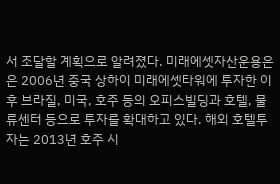서 조달할 계획으로 알려졌다. 미래에셋자산운용은은 2006년 중국 상하이 미래에셋타워에 투자한 이후 브라질, 미국, 호주 등의 오피스빌딩과 호텔, 물류센터 등으로 투자를 확대하고 있다. 해외 호텔투자는 2013년 호주 시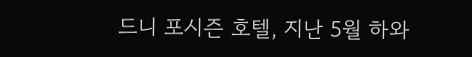드니 포시즌 호텔, 지난 5월 하와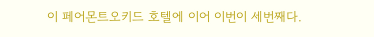이 페어몬트오키드 호텔에 이어 이번이 세번째다.